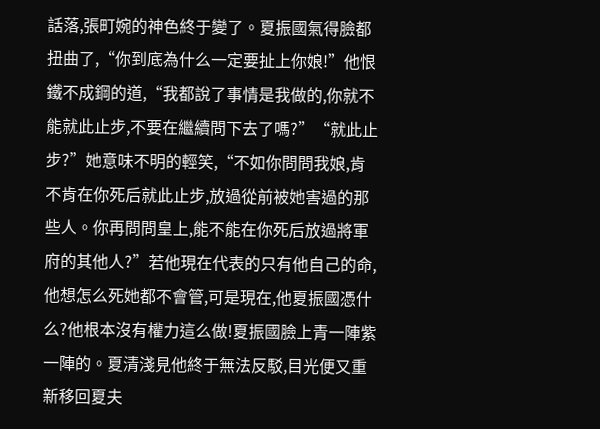話落,張町婉的神色終于變了。夏振國氣得臉都扭曲了,“你到底為什么一定要扯上你娘!”他恨鐵不成鋼的道,“我都說了事情是我做的,你就不能就此止步,不要在繼續問下去了嗎?”“就此止步?”她意味不明的輕笑,“不如你問問我娘,肯不肯在你死后就此止步,放過從前被她害過的那些人。你再問問皇上,能不能在你死后放過將軍府的其他人?”若他現在代表的只有他自己的命,他想怎么死她都不會管,可是現在,他夏振國憑什么?他根本沒有權力這么做!夏振國臉上青一陣紫一陣的。夏清淺見他終于無法反駁,目光便又重新移回夏夫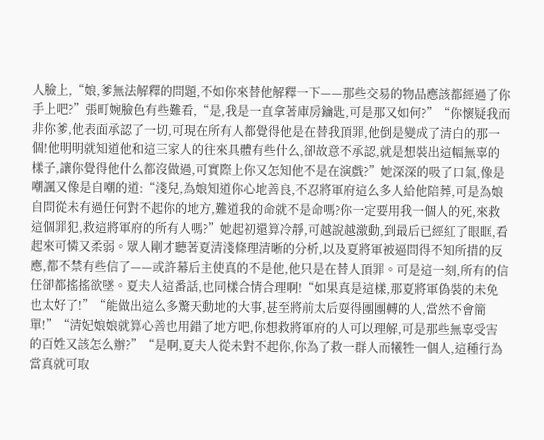人臉上,“娘,爹無法解釋的問題,不如你來替他解釋一下——那些交易的物品應該都經過了你手上吧?”張町婉臉色有些難看,“是,我是一直拿著庫房鑰匙,可是那又如何?”“你懷疑我而非你爹,他表面承認了一切,可現在所有人都覺得他是在替我頂罪,他倒是變成了清白的那一個!他明明就知道他和這三家人的往來具體有些什么,卻故意不承認,就是想裝出這幅無辜的樣子,讓你覺得他什么都沒做過,可實際上你又怎知他不是在演戲?”她深深的吸了口氣,像是嘲諷又像是自嘲的道:“淺兒,為娘知道你心地善良,不忍將軍府這么多人給他陪葬,可是為娘自問從未有過任何對不起你的地方,難道我的命就不是命嗎?你一定要用我一個人的死,來救這個罪犯,救這將軍府的所有人嗎?”她起初還算冷靜,可越說越激動,到最后已經紅了眼眶,看起來可憐又柔弱。眾人剛才聽著夏清淺條理清晰的分析,以及夏將軍被逼問得不知所措的反應,都不禁有些信了——或許幕后主使真的不是他,他只是在替人頂罪。可是這一刻,所有的信任卻都搖搖欲墜。夏夫人這番話,也同樣合情合理啊!“如果真是這樣,那夏將軍偽裝的未免也太好了!”“能做出這么多驚天動地的大事,甚至將前太后耍得團團轉的人,當然不會簡單!”“清妃娘娘就算心善也用錯了地方吧,你想救將軍府的人可以理解,可是那些無辜受害的百姓又該怎么辦?”“是啊,夏夫人從未對不起你,你為了救一群人而犧牲一個人,這種行為當真就可取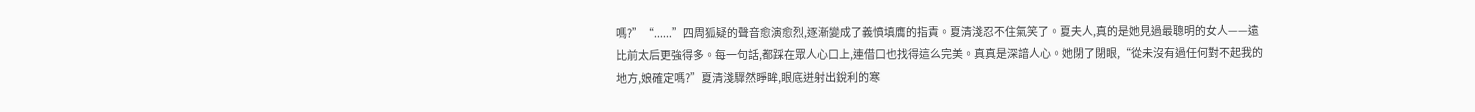嗎?”“......”四周狐疑的聲音愈演愈烈,逐漸變成了義憤填膺的指責。夏清淺忍不住氣笑了。夏夫人,真的是她見過最聰明的女人——遠比前太后更強得多。每一句話,都踩在眾人心口上,連借口也找得這么完美。真真是深諳人心。她閉了閉眼,“從未沒有過任何對不起我的地方,娘確定嗎?”夏清淺驟然睜眸,眼底迸射出銳利的寒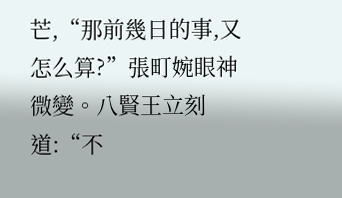芒,“那前幾日的事,又怎么算?”張町婉眼神微變。八賢王立刻道:“不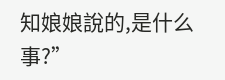知娘娘說的,是什么事?”